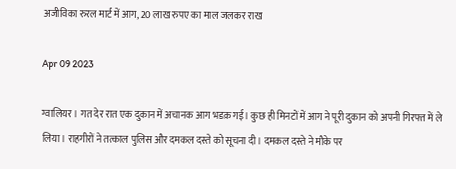अजीविका रुरल मार्ट में आग, 20 लाख रुपए का माल जलकर राख

Apr 09 2023

ग्वालियर। गत देर रात एक दुकान में अचानक आग भडक़ गई। कुछ ही मिनटों में आग ने पूरी दुकान को अपनी गिरफ्त में ले लिया। राहगीरों ने तत्काल पुलिस और दमकल दस्ते को सूचना दी। दमकल दस्ते ने मौके पर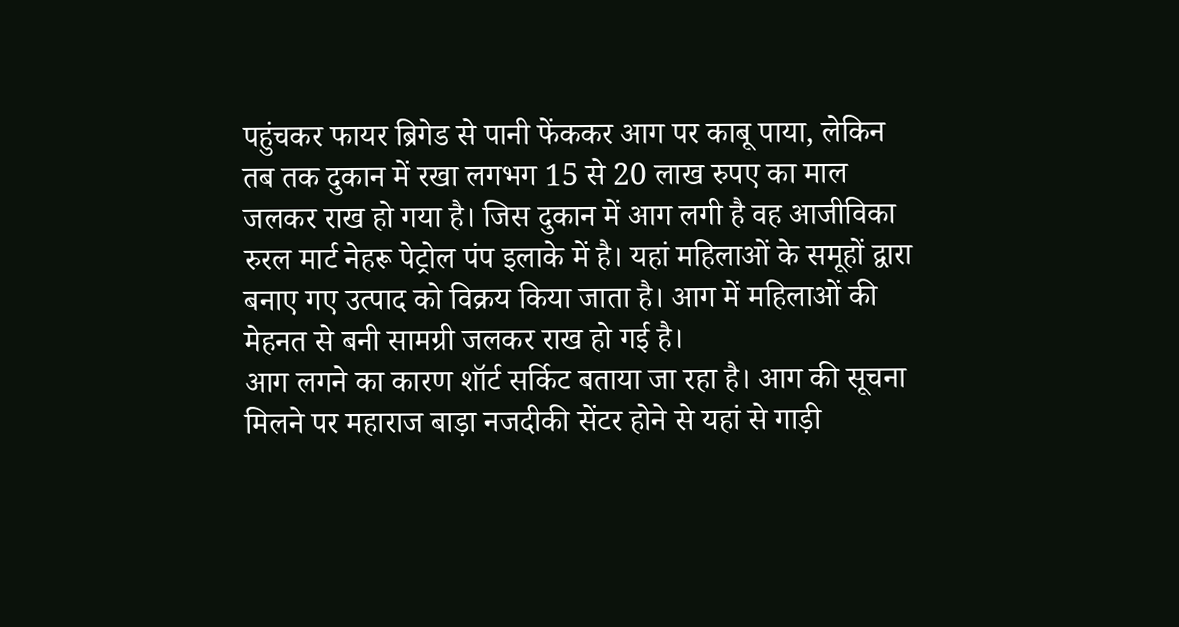पहुंचकर फायर ब्रिगेड से पानी फेंककर आग पर काबू पाया, लेकिन तब तक दुकान में रखा लगभग 15 से 20 लाख रुपए का माल जलकर राख हो गया है। जिस दुकान में आग लगी है वह आजीविका रुरल मार्ट नेहरू पेट्रोल पंप इलाके में है। यहां महिलाओं के समूहों द्वारा बनाए गए उत्पाद को विक्रय किया जाता है। आग में महिलाओं की मेहनत से बनी सामग्री जलकर राख हो गई है।
आग लगने का कारण शॉर्ट सर्किट बताया जा रहा है। आग की सूचना मिलने पर महाराज बाड़ा नजदीकी सेंटर होने से यहां से गाड़ी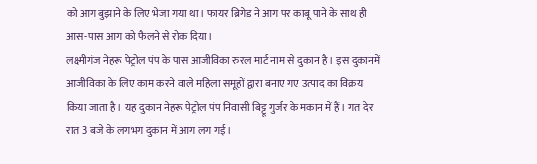को आग बुझाने के लिए भेजा गया था। फायर ब्रिगेड ने आग पर काबू पाने के साथ ही आस-पास आग को फैलने से रोक दिया।
लक्ष्मीगंज नेहरू पेट्रोल पंप के पास आजीविका रुरल मार्ट नाम से दुकान है। इस दुकानमें आजीविका के लिए काम करने वाले महिला समूहों द्वारा बनाए गए उत्पाद का विक्रय किया जाता है। यह दुकान नेहरू पेट्रोल पंप निवासी बिट्टू गुर्जर के मकान में हैं। गत देर रात 3 बजे के लगभग दुकान में आग लग गई।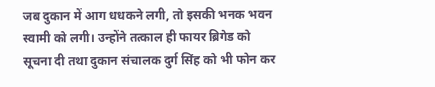जब दुकान में आग धधकने लगी, तो इसकी भनक भवन स्वामी को लगी। उन्होंने तत्काल ही फायर ब्रिगेड को सूचना दी तथा दुकान संचालक दुर्ग सिंह को भी फोन कर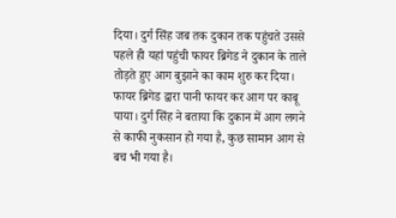दिया। दुर्ग सिंह जब तक दुकान तक पहुंचते उससे पहले ही यहां पहुंची फायर ब्रिगेड ने दुकान के ताले तोड़ते हुए आग बुझाने का काम शुरु कर दिया।
फायर ब्रिगेड द्वारा पानी फायर कर आग पर काबू पाया। दुर्ग सिंह ने बताया कि दुकान में आग लगने से काफी नुकसान हो गया है, कुछ सामान आग से बच भी गया है।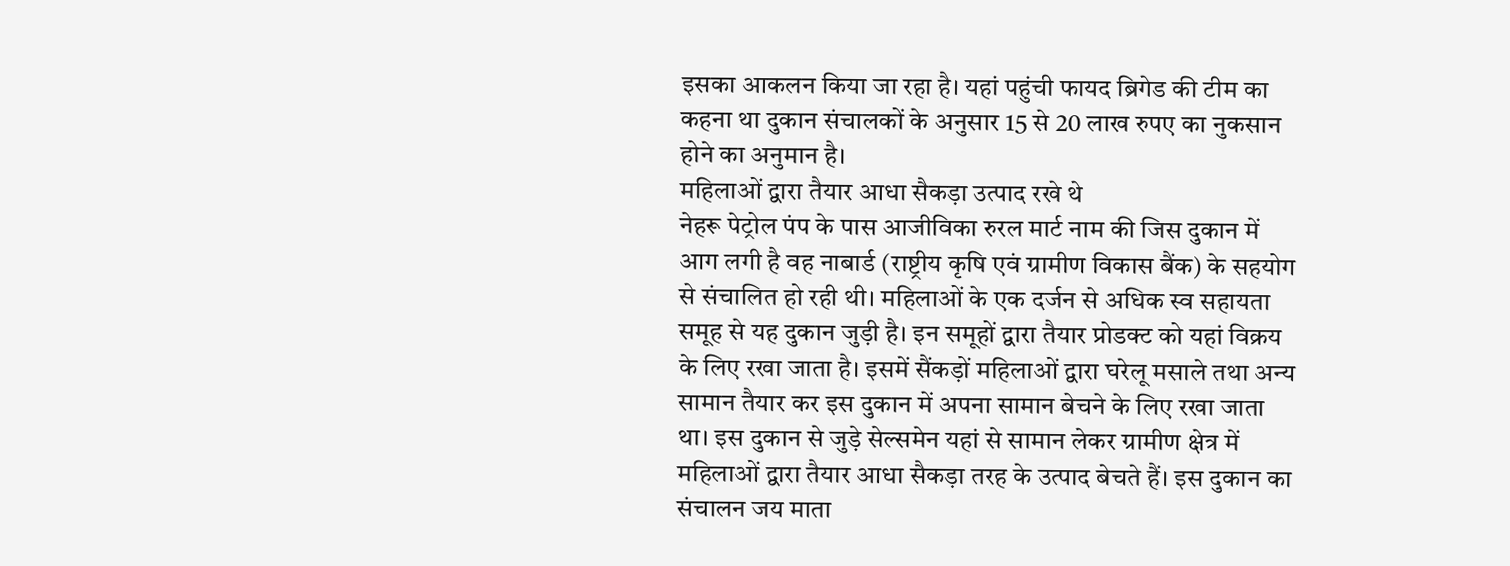इसका आकलन किया जा रहा है। यहां पहुंची फायद ब्रिगेड की टीम का कहना था दुकान संचालकों के अनुसार 15 से 20 लाख रुपए का नुकसान होने का अनुमान है।
महिलाओं द्वारा तैयार आधा सैकड़ा उत्पाद रखे थे
नेहरू पेट्रोल पंप के पास आजीविका रुरल मार्ट नाम की जिस दुकान में आग लगी है वह नाबार्ड (राष्ट्रीय कृषि एवं ग्रामीण विकास बैंक) के सहयोग से संचालित हो रही थी। महिलाओं के एक दर्जन से अधिक स्व सहायता समूह से यह दुकान जुड़ी है। इन समूहों द्वारा तैयार प्रोडक्ट को यहां विक्रय के लिए रखा जाता है। इसमें सैंकड़ों महिलाओं द्वारा घरेलू मसाले तथा अन्य सामान तैयार कर इस दुकान में अपना सामान बेचने के लिए रखा जाता था। इस दुकान से जुड़े सेल्समेन यहां से सामान लेकर ग्रामीण क्षेत्र में महिलाओं द्वारा तैयार आधा सैकड़ा तरह के उत्पाद बेचते हैं। इस दुकान का संचालन जय माता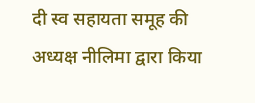दी स्व सहायता समूह की अध्यक्ष नीलिमा द्वारा किया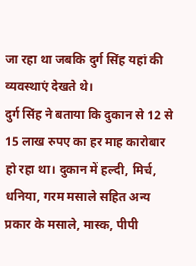जा रहा था जबकि दुर्ग सिंह यहां की व्यवस्थाएं देखते थे।
दुर्ग सिंह ने बताया कि दुकान से 12 से 15 लाख रुपए का हर माह कारोबार हो रहा था। दुकान में हल्दी, मिर्च, धनिया, गरम मसाले सहित अन्य प्रकार के मसाले, मास्क, पीपी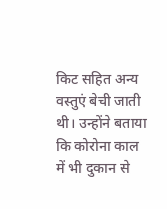किट सहित अन्य वस्तुएं बेची जाती थी। उन्होंने बताया कि कोरोना काल में भी दुकान से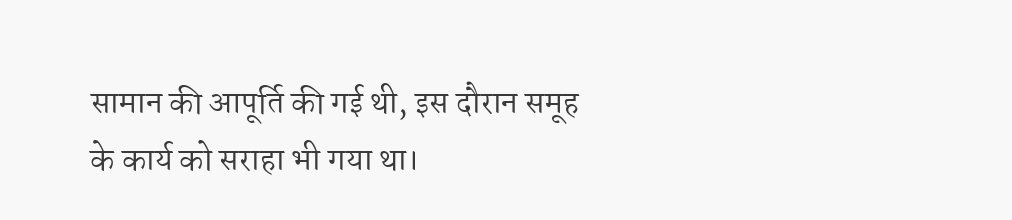सामान की आपूर्ति की गई थी, इस दौरान समूह के कार्य को सराहा भी गया था।